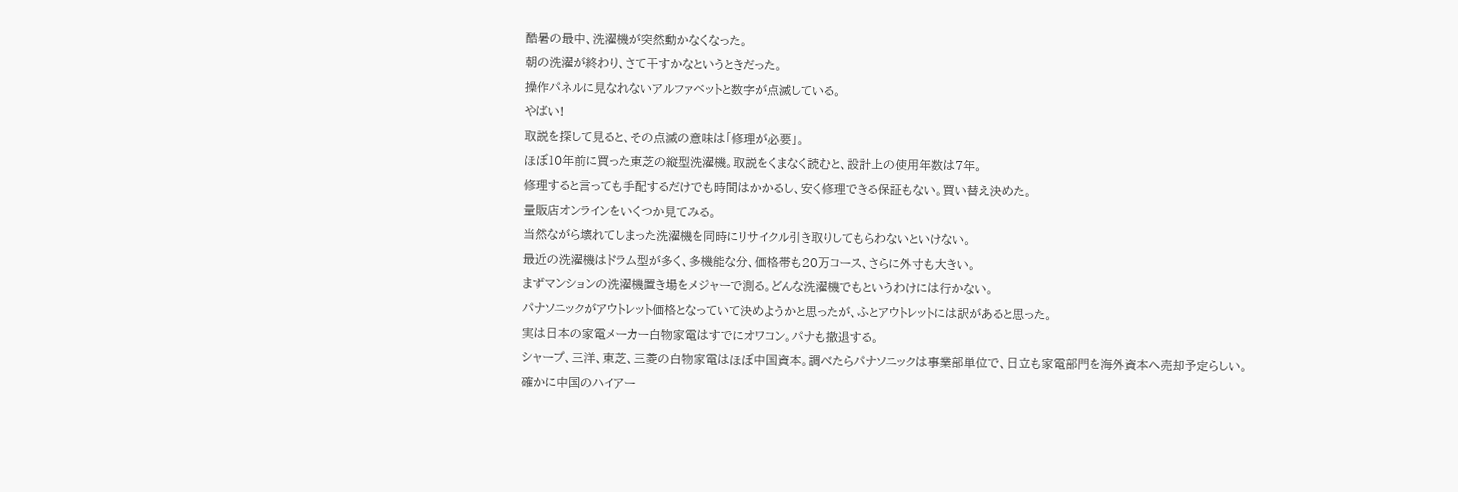酷暑の最中、洗濯機が突然動かなくなった。
朝の洗濯が終わり、さて干すかなというときだった。
操作パネルに見なれないアルファベットと数字が点滅している。
やばい!
取説を探して見ると、その点滅の意味は「修理が必要」。
ほぼ10年前に買った東芝の縦型洗濯機。取説をくまなく読むと、設計上の使用年数は7年。
修理すると言っても手配するだけでも時間はかかるし、安く修理できる保証もない。買い替え決めた。
量販店オンラインをいくつか見てみる。
当然ながら壊れてしまった洗濯機を同時にリサイクル引き取りしてもらわないといけない。
最近の洗濯機はドラム型が多く、多機能な分、価格帯も20万コース、さらに外寸も大きい。
まずマンションの洗濯機置き場をメジャーで測る。どんな洗濯機でもというわけには行かない。
パナソニックがアウトレット価格となっていて決めようかと思ったが、ふとアウトレットには訳があると思った。
実は日本の家電メーカー白物家電はすでにオワコン。パナも撤退する。
シャープ、三洋、東芝、三菱の白物家電はほぼ中国資本。調べたらパナソニックは事業部単位で、日立も家電部門を海外資本へ売却予定らしい。
確かに中国のハイアー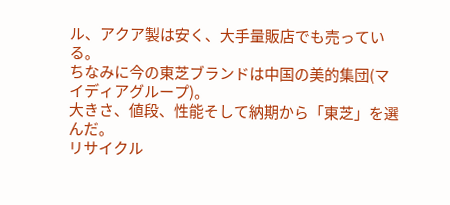ル、アクア製は安く、大手量販店でも売っている。
ちなみに今の東芝ブランドは中国の美的集団(マイディアグループ)。
大きさ、値段、性能そして納期から「東芝」を選んだ。
リサイクル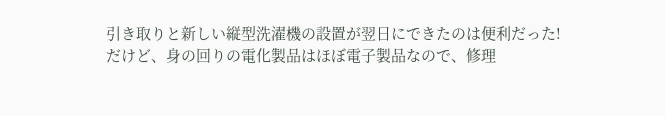引き取りと新しい縦型洗濯機の設置が翌日にできたのは便利だった!
だけど、身の回りの電化製品はほぼ電子製品なので、修理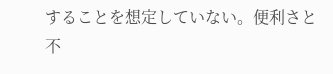することを想定していない。便利さと不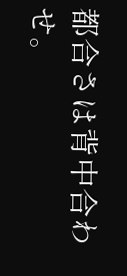都合さは背中合わせ。